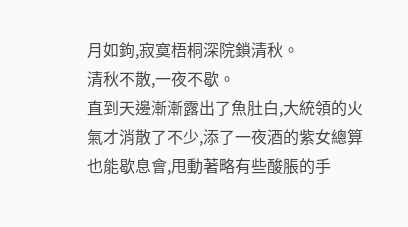月如鉤,寂寞梧桐深院鎖清秋。
清秋不散,一夜不歇。
直到天邊漸漸露出了魚肚白,大統領的火氣才消散了不少,添了一夜酒的紫女總算也能歇息會,甩動著略有些酸脹的手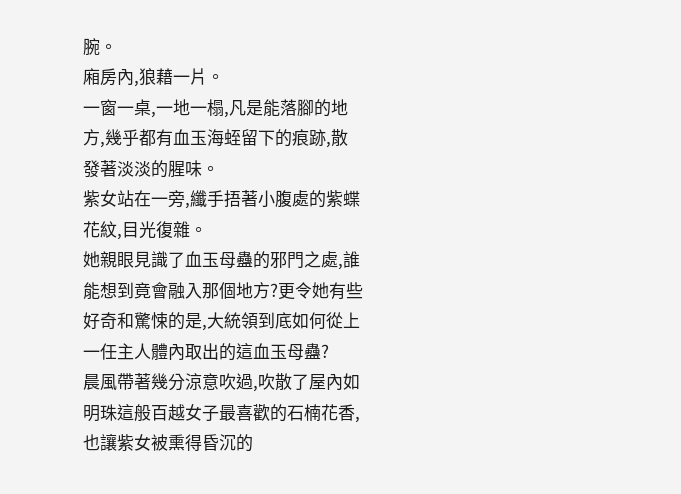腕。
廂房內,狼藉一片。
一窗一桌,一地一榻,凡是能落腳的地方,幾乎都有血玉海蛭留下的痕跡,散發著淡淡的腥味。
紫女站在一旁,纖手捂著小腹處的紫蝶花紋,目光復雜。
她親眼見識了血玉母蠱的邪門之處,誰能想到竟會融入那個地方?更令她有些好奇和驚悚的是,大統領到底如何從上一任主人體內取出的這血玉母蠱?
晨風帶著幾分涼意吹過,吹散了屋內如明珠這般百越女子最喜歡的石楠花香,也讓紫女被熏得昏沉的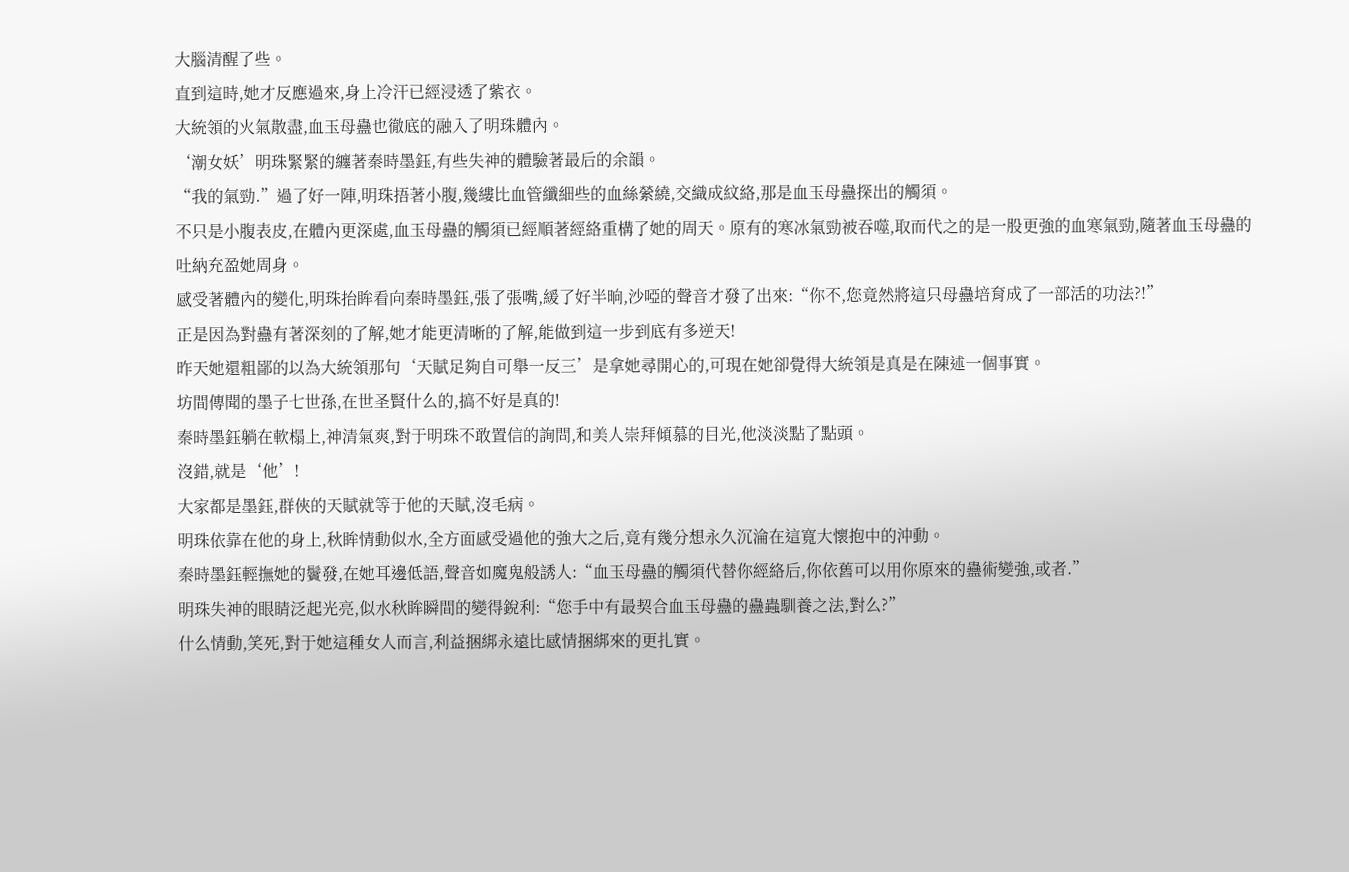大腦清醒了些。
直到這時,她才反應過來,身上冷汗已經浸透了紫衣。
大統領的火氣散盡,血玉母蠱也徹底的融入了明珠體內。
‘潮女妖’明珠緊緊的纏著秦時墨鈺,有些失神的體驗著最后的余韻。
“我的氣勁.”過了好一陣,明珠捂著小腹,幾縷比血管纖細些的血絲縈繞,交織成紋絡,那是血玉母蠱探出的觸須。
不只是小腹表皮,在體內更深處,血玉母蠱的觸須已經順著經絡重構了她的周天。原有的寒冰氣勁被吞噬,取而代之的是一股更強的血寒氣勁,隨著血玉母蠱的吐納充盈她周身。
感受著體內的變化,明珠抬眸看向秦時墨鈺,張了張嘴,緩了好半晌,沙啞的聲音才發了出來:“你不,您竟然將這只母蠱培育成了一部活的功法?!”
正是因為對蠱有著深刻的了解,她才能更清晰的了解,能做到這一步到底有多逆天!
昨天她還粗鄙的以為大統領那句‘天賦足夠自可舉一反三’是拿她尋開心的,可現在她卻覺得大統領是真是在陳述一個事實。
坊間傳聞的墨子七世孫,在世圣賢什么的,搞不好是真的!
秦時墨鈺躺在軟榻上,神清氣爽,對于明珠不敢置信的詢問,和美人崇拜傾慕的目光,他淡淡點了點頭。
沒錯,就是‘他’!
大家都是墨鈺,群俠的天賦就等于他的天賦,沒毛病。
明珠依靠在他的身上,秋眸情動似水,全方面感受過他的強大之后,竟有幾分想永久沉淪在這寬大懷抱中的沖動。
秦時墨鈺輕撫她的鬢發,在她耳邊低語,聲音如魔鬼般誘人:“血玉母蠱的觸須代替你經絡后,你依舊可以用你原來的蠱術變強,或者.”
明珠失神的眼睛泛起光亮,似水秋眸瞬間的變得銳利:“您手中有最契合血玉母蠱的蠱蟲馴養之法,對么?”
什么情動,笑死,對于她這種女人而言,利益捆綁永遠比感情捆綁來的更扎實。